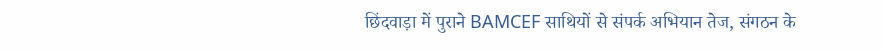छिंदवाड़ा में पुराने BAMCEF साथियों से संपर्क अभियान तेज, संगठन के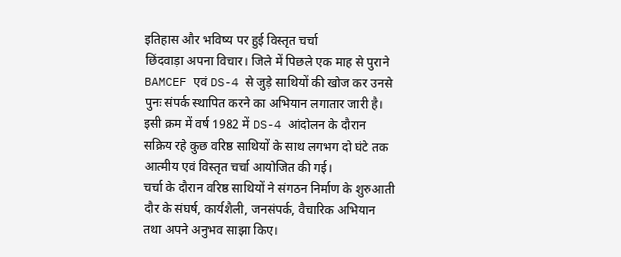इतिहास और भविष्य पर हुई विस्तृत चर्चा
छिंदवाड़ा अपना विचार। जिले में पिछले एक माह से पुराने BAMCEF एवं DS-4 से जुड़े साथियों की खोज कर उनसे पुनः संपर्क स्थापित करने का अभियान लगातार जारी है। इसी क्रम में वर्ष 1982 में DS-4 आंदोलन के दौरान सक्रिय रहे कुछ वरिष्ठ साथियों के साथ लगभग दो घंटे तक आत्मीय एवं विस्तृत चर्चा आयोजित की गई।
चर्चा के दौरान वरिष्ठ साथियों ने संगठन निर्माण के शुरुआती दौर के संघर्ष, कार्यशैली, जनसंपर्क, वैचारिक अभियान तथा अपने अनुभव साझा किए।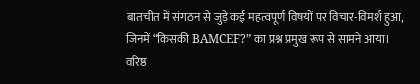बातचीत में संगठन से जुड़े कई महत्वपूर्ण विषयों पर विचार-विमर्श हुआ, जिनमें “किसकी BAMCEF?” का प्रश्न प्रमुख रूप से सामने आया।
वरिष्ठ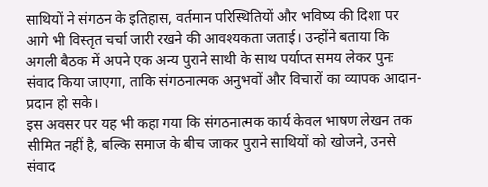साथियों ने संगठन के इतिहास, वर्तमान परिस्थितियों और भविष्य की दिशा पर आगे भी विस्तृत चर्चा जारी रखने की आवश्यकता जताई। उन्होंने बताया कि अगली बैठक में अपने एक अन्य पुराने साथी के साथ पर्याप्त समय लेकर पुनः संवाद किया जाएगा, ताकि संगठनात्मक अनुभवों और विचारों का व्यापक आदान-प्रदान हो सके।
इस अवसर पर यह भी कहा गया कि संगठनात्मक कार्य केवल भाषण लेखन तक सीमित नहीं है, बल्कि समाज के बीच जाकर पुराने साथियों को खोजने, उनसे संवाद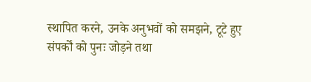स्थापित करने, उनके अनुभवों को समझने, टूटे हुए संपर्कों को पुनः जोड़ने तथा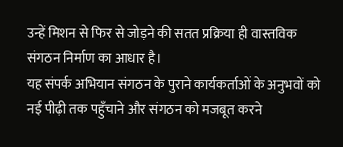उन्हें मिशन से फिर से जोड़ने की सतत प्रक्रिया ही वास्तविक संगठन निर्माण का आधार है।
यह संपर्क अभियान संगठन के पुराने कार्यकर्ताओं के अनुभवों को नई पीढ़ी तक पहुँचाने और संगठन को मजबूत करने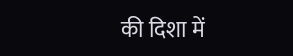की दिशा में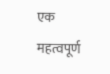एक महत्वपूर्ण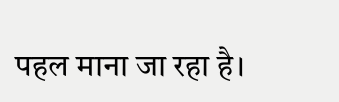पहल माना जा रहा है।